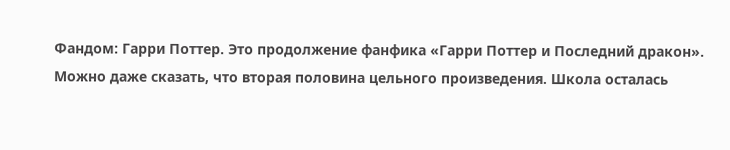Фандом: Гарри Поттер. Это продолжение фанфика «Гарри Поттер и Последний дракон». Можно даже сказать, что вторая половина цельного произведения. Школа осталась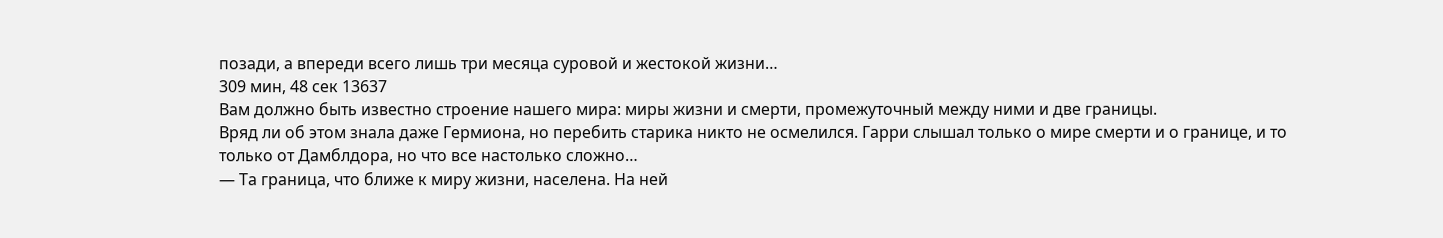позади, а впереди всего лишь три месяца суровой и жестокой жизни…
309 мин, 48 сек 13637
Вам должно быть известно строение нашего мира: миры жизни и смерти, промежуточный между ними и две границы.
Вряд ли об этом знала даже Гермиона, но перебить старика никто не осмелился. Гарри слышал только о мире смерти и о границе, и то только от Дамблдора, но что все настолько сложно…
— Та граница, что ближе к миру жизни, населена. На ней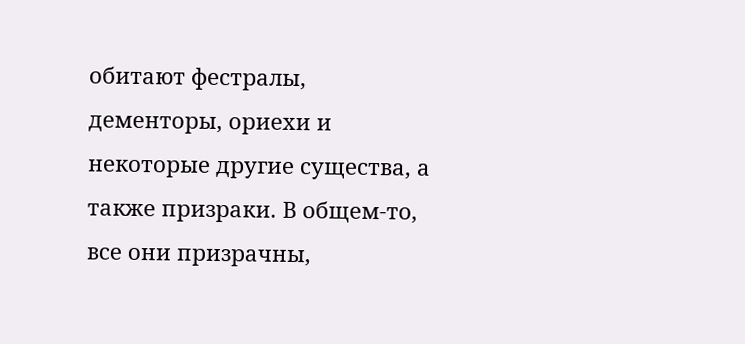обитают фестралы, дементоры, ориехи и некоторые другие существа, а также призраки. В общем-то, все они призрачны,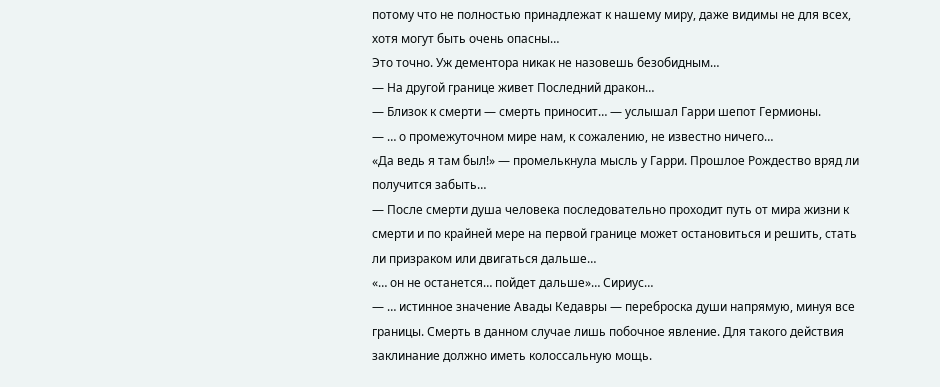потому что не полностью принадлежат к нашему миру, даже видимы не для всех, хотя могут быть очень опасны…
Это точно. Уж дементора никак не назовешь безобидным…
— На другой границе живет Последний дракон…
— Близок к смерти — смерть приносит… — услышал Гарри шепот Гермионы.
— … о промежуточном мире нам, к сожалению, не известно ничего…
«Да ведь я там был!» — промелькнула мысль у Гарри. Прошлое Рождество вряд ли получится забыть…
— После смерти душа человека последовательно проходит путь от мира жизни к смерти и по крайней мере на первой границе может остановиться и решить, стать ли призраком или двигаться дальше…
«… он не останется… пойдет дальше»… Сириус…
— … истинное значение Авады Кедавры — переброска души напрямую, минуя все границы. Смерть в данном случае лишь побочное явление. Для такого действия заклинание должно иметь колоссальную мощь.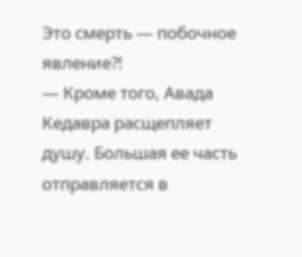Это смерть — побочное явление?!
— Кроме того, Авада Кедавра расщепляет душу. Большая ее часть отправляется в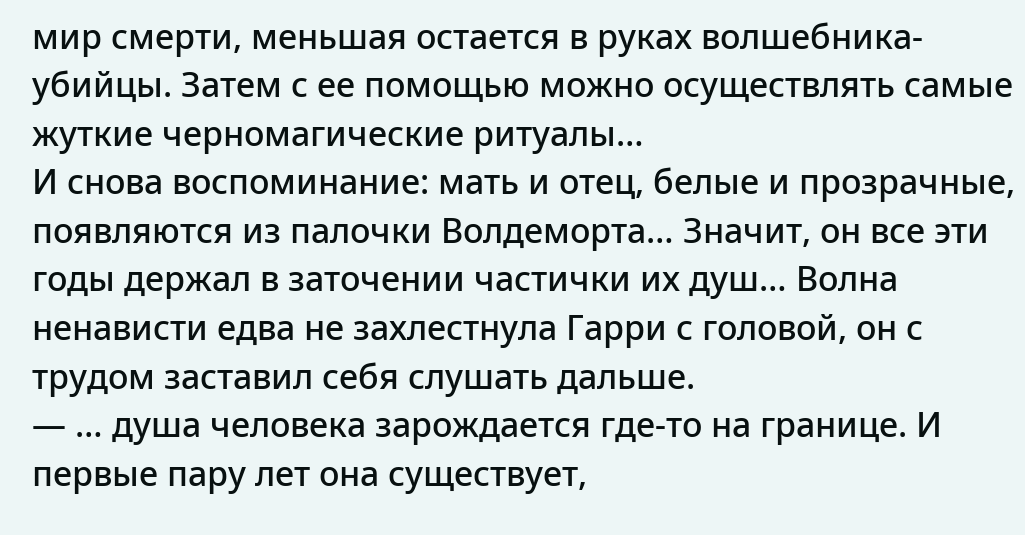мир смерти, меньшая остается в руках волшебника-убийцы. Затем с ее помощью можно осуществлять самые жуткие черномагические ритуалы…
И снова воспоминание: мать и отец, белые и прозрачные, появляются из палочки Волдеморта… Значит, он все эти годы держал в заточении частички их душ… Волна ненависти едва не захлестнула Гарри с головой, он с трудом заставил себя слушать дальше.
— … душа человека зарождается где-то на границе. И первые пару лет она существует,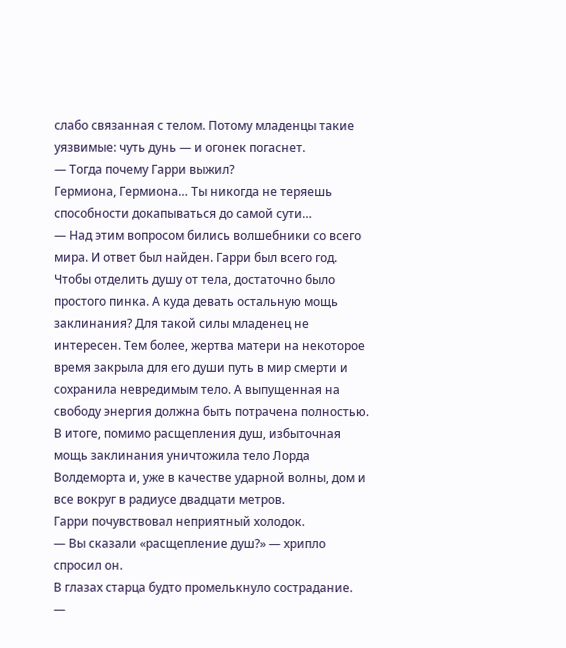слабо связанная с телом. Потому младенцы такие уязвимые: чуть дунь — и огонек погаснет.
— Тогда почему Гарри выжил?
Гермиона, Гермиона… Ты никогда не теряешь способности докапываться до самой сути…
— Над этим вопросом бились волшебники со всего мира. И ответ был найден. Гарри был всего год. Чтобы отделить душу от тела, достаточно было простого пинка. А куда девать остальную мощь заклинания? Для такой силы младенец не интересен. Тем более, жертва матери на некоторое время закрыла для его души путь в мир смерти и сохранила невредимым тело. А выпущенная на свободу энергия должна быть потрачена полностью. В итоге, помимо расщепления душ, избыточная мощь заклинания уничтожила тело Лорда Волдеморта и, уже в качестве ударной волны, дом и все вокруг в радиусе двадцати метров.
Гарри почувствовал неприятный холодок.
— Вы сказали «расщепление душ?» — хрипло спросил он.
В глазах старца будто промелькнуло сострадание.
—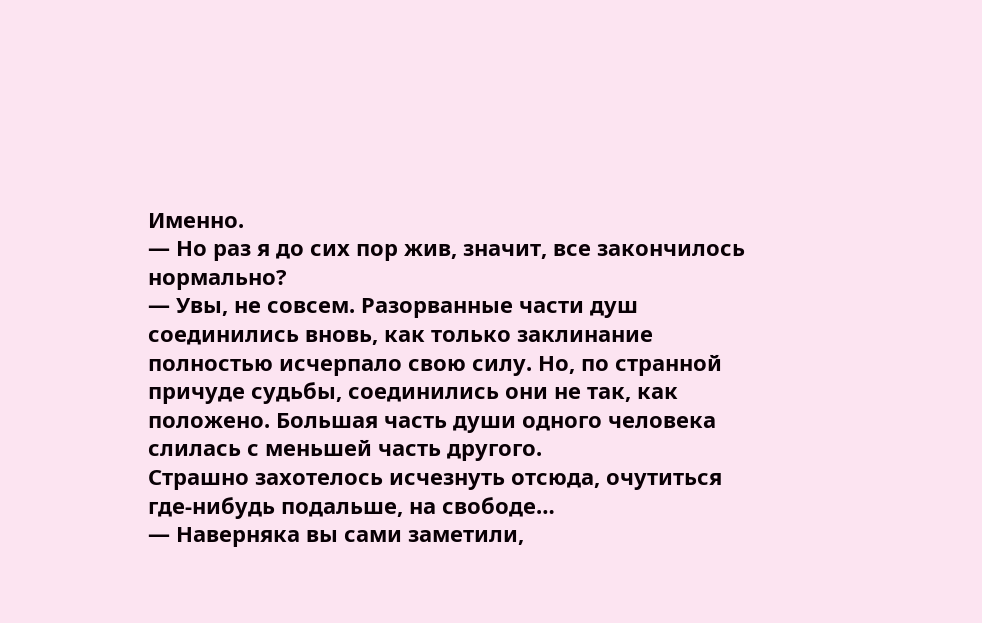Именно.
— Но раз я до сих пор жив, значит, все закончилось нормально?
— Увы, не совсем. Разорванные части душ соединились вновь, как только заклинание полностью исчерпало свою силу. Но, по странной причуде судьбы, соединились они не так, как положено. Большая часть души одного человека слилась с меньшей часть другого.
Страшно захотелось исчезнуть отсюда, очутиться где-нибудь подальше, на свободе…
— Наверняка вы сами заметили,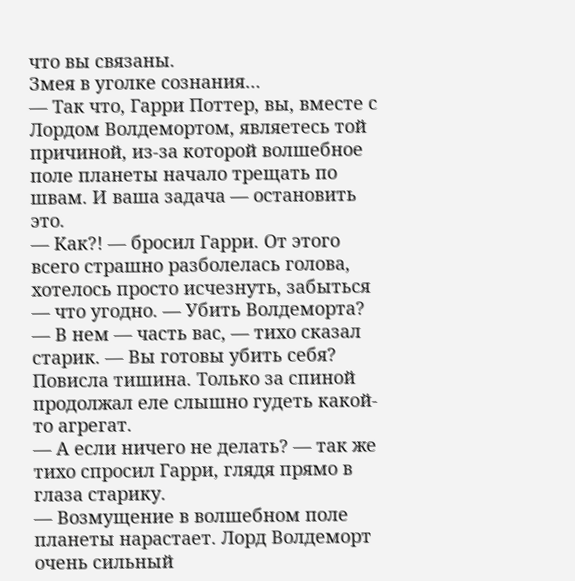что вы связаны.
Змея в уголке сознания…
— Так что, Гарри Поттер, вы, вместе с Лордом Волдемортом, являетесь той причиной, из-за которой волшебное поле планеты начало трещать по швам. И ваша задача — остановить это.
— Как?! — бросил Гарри. От этого всего страшно разболелась голова, хотелось просто исчезнуть, забыться — что угодно. — Убить Волдеморта?
— В нем — часть вас, — тихо сказал старик. — Вы готовы убить себя?
Повисла тишина. Только за спиной продолжал еле слышно гудеть какой-то агрегат.
— А если ничего не делать? — так же тихо спросил Гарри, глядя прямо в глаза старику.
— Возмущение в волшебном поле планеты нарастает. Лорд Волдеморт очень сильный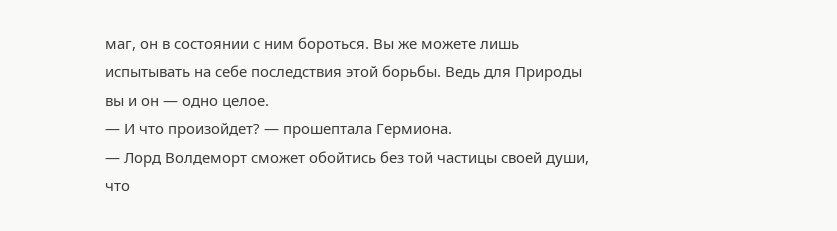маг, он в состоянии с ним бороться. Вы же можете лишь испытывать на себе последствия этой борьбы. Ведь для Природы вы и он — одно целое.
— И что произойдет? — прошептала Гермиона.
— Лорд Волдеморт сможет обойтись без той частицы своей души, что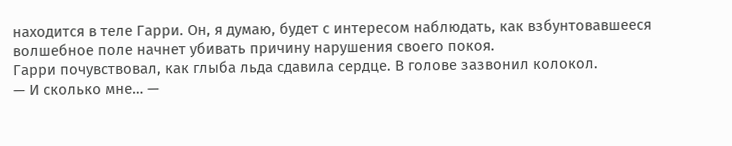находится в теле Гарри. Он, я думаю, будет с интересом наблюдать, как взбунтовавшееся волшебное поле начнет убивать причину нарушения своего покоя.
Гарри почувствовал, как глыба льда сдавила сердце. В голове зазвонил колокол.
— И сколько мне… —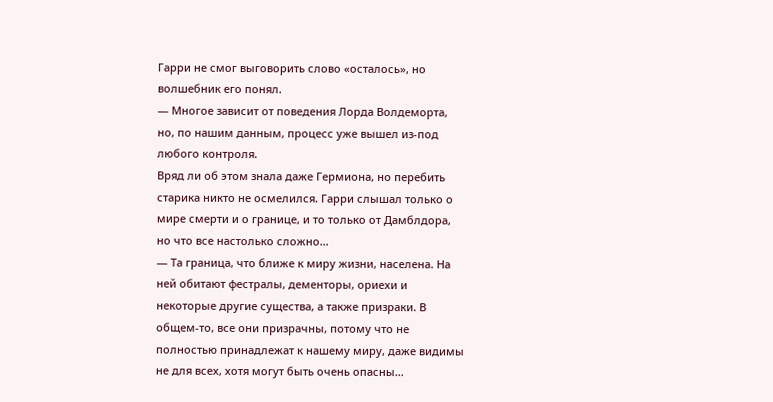Гарри не смог выговорить слово «осталось», но волшебник его понял.
— Многое зависит от поведения Лорда Волдеморта, но, по нашим данным, процесс уже вышел из-под любого контроля.
Вряд ли об этом знала даже Гермиона, но перебить старика никто не осмелился. Гарри слышал только о мире смерти и о границе, и то только от Дамблдора, но что все настолько сложно…
— Та граница, что ближе к миру жизни, населена. На ней обитают фестралы, дементоры, ориехи и некоторые другие существа, а также призраки. В общем-то, все они призрачны, потому что не полностью принадлежат к нашему миру, даже видимы не для всех, хотя могут быть очень опасны…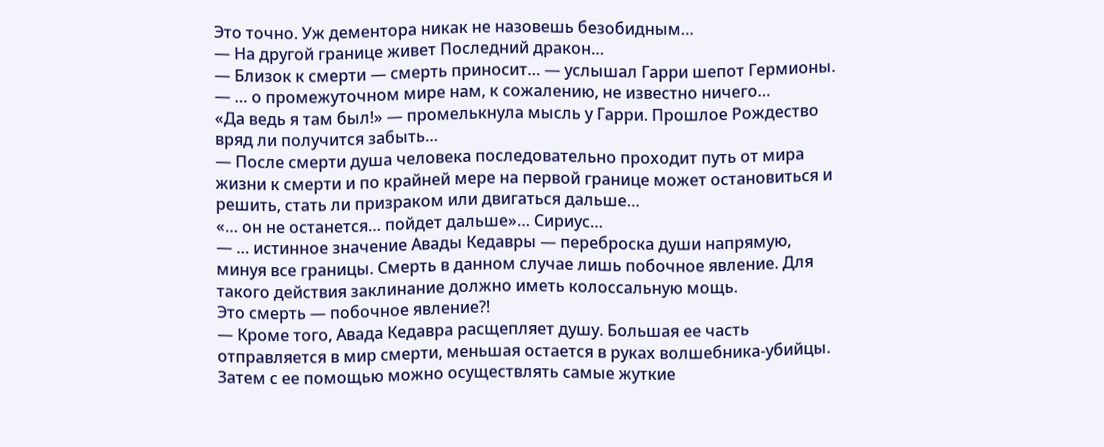Это точно. Уж дементора никак не назовешь безобидным…
— На другой границе живет Последний дракон…
— Близок к смерти — смерть приносит… — услышал Гарри шепот Гермионы.
— … о промежуточном мире нам, к сожалению, не известно ничего…
«Да ведь я там был!» — промелькнула мысль у Гарри. Прошлое Рождество вряд ли получится забыть…
— После смерти душа человека последовательно проходит путь от мира жизни к смерти и по крайней мере на первой границе может остановиться и решить, стать ли призраком или двигаться дальше…
«… он не останется… пойдет дальше»… Сириус…
— … истинное значение Авады Кедавры — переброска души напрямую, минуя все границы. Смерть в данном случае лишь побочное явление. Для такого действия заклинание должно иметь колоссальную мощь.
Это смерть — побочное явление?!
— Кроме того, Авада Кедавра расщепляет душу. Большая ее часть отправляется в мир смерти, меньшая остается в руках волшебника-убийцы. Затем с ее помощью можно осуществлять самые жуткие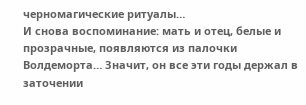черномагические ритуалы…
И снова воспоминание: мать и отец, белые и прозрачные, появляются из палочки Волдеморта… Значит, он все эти годы держал в заточении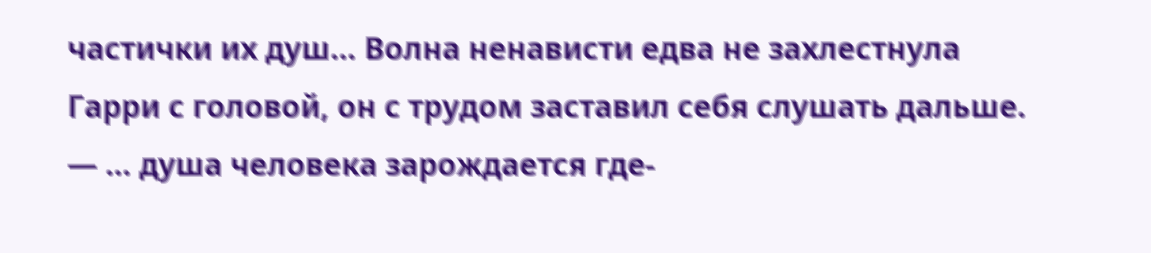частички их душ… Волна ненависти едва не захлестнула Гарри с головой, он с трудом заставил себя слушать дальше.
— … душа человека зарождается где-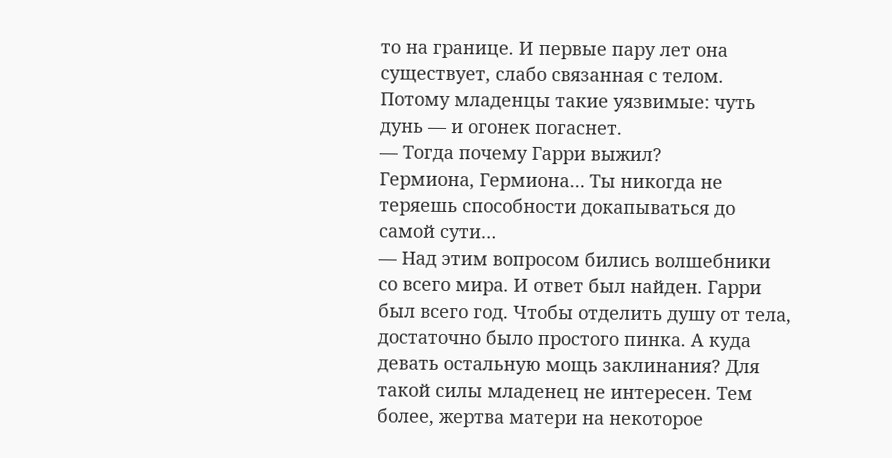то на границе. И первые пару лет она существует, слабо связанная с телом. Потому младенцы такие уязвимые: чуть дунь — и огонек погаснет.
— Тогда почему Гарри выжил?
Гермиона, Гермиона… Ты никогда не теряешь способности докапываться до самой сути…
— Над этим вопросом бились волшебники со всего мира. И ответ был найден. Гарри был всего год. Чтобы отделить душу от тела, достаточно было простого пинка. А куда девать остальную мощь заклинания? Для такой силы младенец не интересен. Тем более, жертва матери на некоторое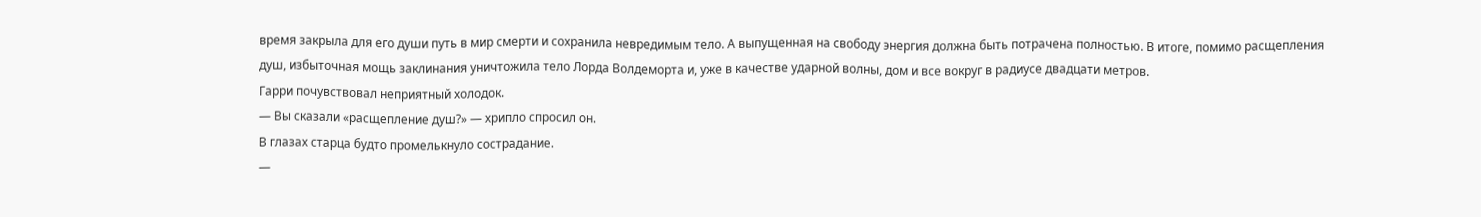время закрыла для его души путь в мир смерти и сохранила невредимым тело. А выпущенная на свободу энергия должна быть потрачена полностью. В итоге, помимо расщепления душ, избыточная мощь заклинания уничтожила тело Лорда Волдеморта и, уже в качестве ударной волны, дом и все вокруг в радиусе двадцати метров.
Гарри почувствовал неприятный холодок.
— Вы сказали «расщепление душ?» — хрипло спросил он.
В глазах старца будто промелькнуло сострадание.
—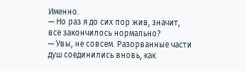Именно.
— Но раз я до сих пор жив, значит, все закончилось нормально?
— Увы, не совсем. Разорванные части душ соединились вновь, как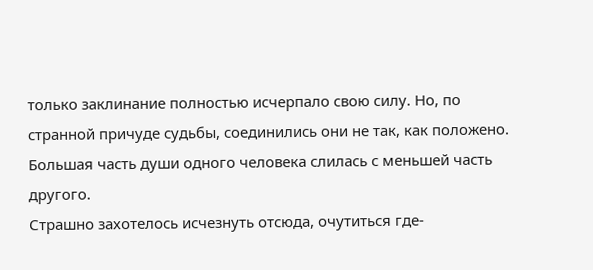только заклинание полностью исчерпало свою силу. Но, по странной причуде судьбы, соединились они не так, как положено. Большая часть души одного человека слилась с меньшей часть другого.
Страшно захотелось исчезнуть отсюда, очутиться где-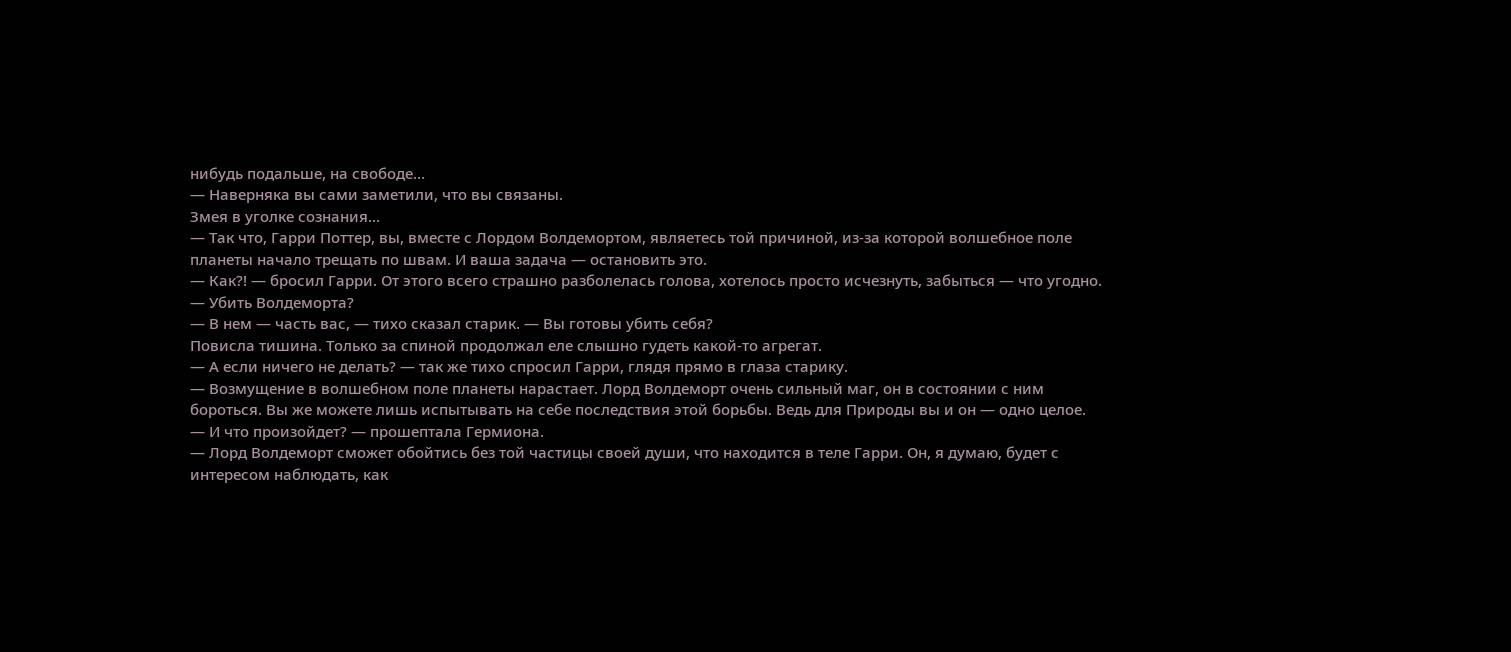нибудь подальше, на свободе…
— Наверняка вы сами заметили, что вы связаны.
Змея в уголке сознания…
— Так что, Гарри Поттер, вы, вместе с Лордом Волдемортом, являетесь той причиной, из-за которой волшебное поле планеты начало трещать по швам. И ваша задача — остановить это.
— Как?! — бросил Гарри. От этого всего страшно разболелась голова, хотелось просто исчезнуть, забыться — что угодно. — Убить Волдеморта?
— В нем — часть вас, — тихо сказал старик. — Вы готовы убить себя?
Повисла тишина. Только за спиной продолжал еле слышно гудеть какой-то агрегат.
— А если ничего не делать? — так же тихо спросил Гарри, глядя прямо в глаза старику.
— Возмущение в волшебном поле планеты нарастает. Лорд Волдеморт очень сильный маг, он в состоянии с ним бороться. Вы же можете лишь испытывать на себе последствия этой борьбы. Ведь для Природы вы и он — одно целое.
— И что произойдет? — прошептала Гермиона.
— Лорд Волдеморт сможет обойтись без той частицы своей души, что находится в теле Гарри. Он, я думаю, будет с интересом наблюдать, как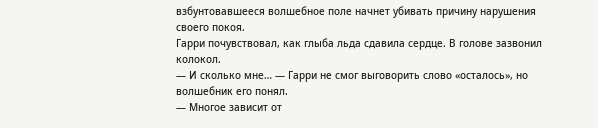взбунтовавшееся волшебное поле начнет убивать причину нарушения своего покоя.
Гарри почувствовал, как глыба льда сдавила сердце. В голове зазвонил колокол.
— И сколько мне… — Гарри не смог выговорить слово «осталось», но волшебник его понял.
— Многое зависит от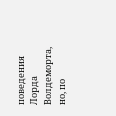поведения Лорда Волдеморта, но, по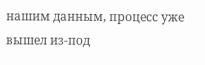нашим данным, процесс уже вышел из-под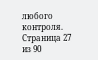любого контроля.
Страница 27 из 90